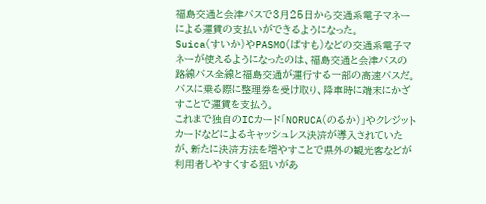福島交通と会津バスで3月25日から交通系電子マネーによる運賃の支払いができるようになった。
Suica(すいか)やPASMO(ぱすも)などの交通系電子マネーが使えるようになったのは、福島交通と会津バスの路線バス全線と福島交通が運行する一部の高速バスだ。バスに乗る際に整理券を受け取り、降車時に端末にかざすことで運賃を支払う。
これまで独自のICカード「NORUCA(のるか)」やクレジットカードなどによるキャッシュレス決済が導入されていたが、新たに決済方法を増やすことで県外の観光客などが利用者しやすくする狙いがあ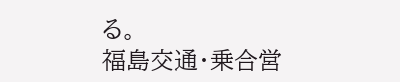る。
福島交通・乗合営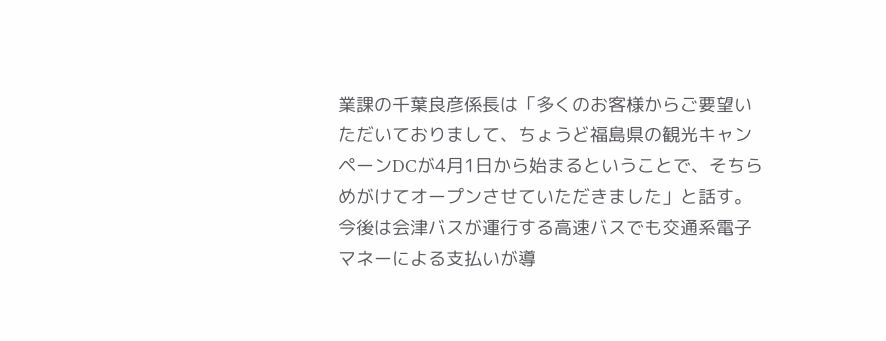業課の千葉良彦係長は「多くのお客様からご要望いただいておりまして、ちょうど福島県の観光キャンペーンDCが4月1日から始まるということで、そちらめがけてオープンさせていただきました」と話す。
今後は会津バスが運行する高速バスでも交通系電子マネーによる支払いが導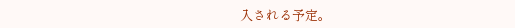入される予定。